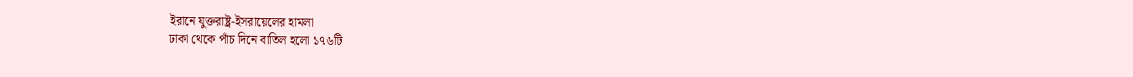ইরানে যুক্তরাষ্ট্র-ইসরায়েলের হামলা
ঢাকা থেকে পাঁচ দিনে বাতিল হলো ১৭৬টি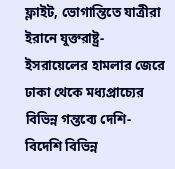ফ্লাইট, ভোগান্তিতে যাত্রীরা
ইরানে যুক্তরাষ্ট্র-ইসরায়েলের হামলার জেরে ঢাকা থেকে মধ্যপ্রাচ্যের বিভিন্ন গন্তব্যে দেশি-বিদেশি বিভিন্ন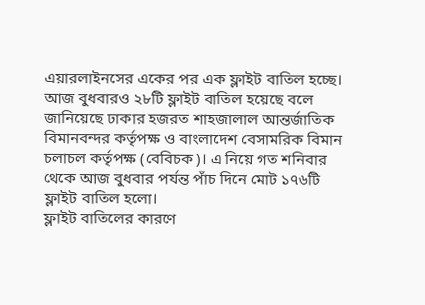এয়ারলাইনসের একের পর এক ফ্লাইট বাতিল হচ্ছে। আজ বুধবারও ২৮টি ফ্লাইট বাতিল হয়েছে বলে জানিয়েছে ঢাকার হজরত শাহজালাল আন্তর্জাতিক বিমানবন্দর কর্তৃপক্ষ ও বাংলাদেশ বেসামরিক বিমান চলাচল কর্তৃপক্ষ (বেবিচক)। এ নিয়ে গত শনিবার থেকে আজ বুধবার পর্যন্ত পাঁচ দিনে মোট ১৭৬টি ফ্লাইট বাতিল হলো।
ফ্লাইট বাতিলের কারণে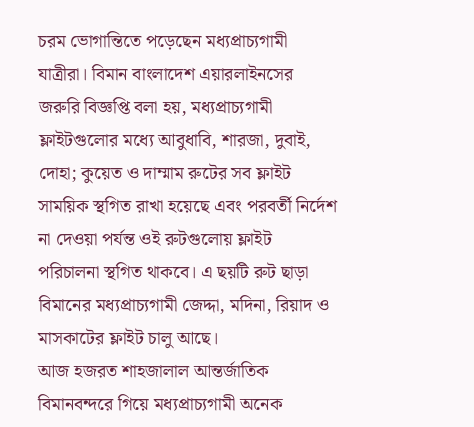চরম ভোগান্তিতে পড়েছেন মধ্যপ্রাচ্যগামী যাত্রীরা। বিমান বাংলাদেশ এয়ারলাইনসের জরুরি বিজ্ঞপ্তি বলা হয়, মধ্যপ্রাচ্যগামী ফ্লাইটগুলোর মধ্যে আবুধাবি, শারজা, দুবাই, দোহা; কুয়েত ও দাম্মাম রুটের সব ফ্লাইট সাময়িক স্থগিত রাখা হয়েছে এবং পরবর্তী নির্দেশ না দেওয়া পর্যন্ত ওই রুটগুলোয় ফ্লাইট পরিচালনা স্থগিত থাকবে। এ ছয়টি রুট ছাড়া বিমানের মধ্যপ্রাচ্যগামী জেদ্দা, মদিনা, রিয়াদ ও মাসকাটের ফ্লাইট চালু আছে।
আজ হজরত শাহজালাল আন্তর্জাতিক বিমানবন্দরে গিয়ে মধ্যপ্রাচ্যগামী অনেক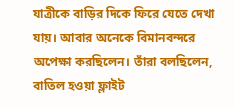যাত্রীকে বাড়ির দিকে ফিরে যেতে দেখা যায়। আবার অনেকে বিমানবন্দরে অপেক্ষা করছিলেন। তাঁরা বলছিলেন, বাতিল হওয়া ফ্লাইট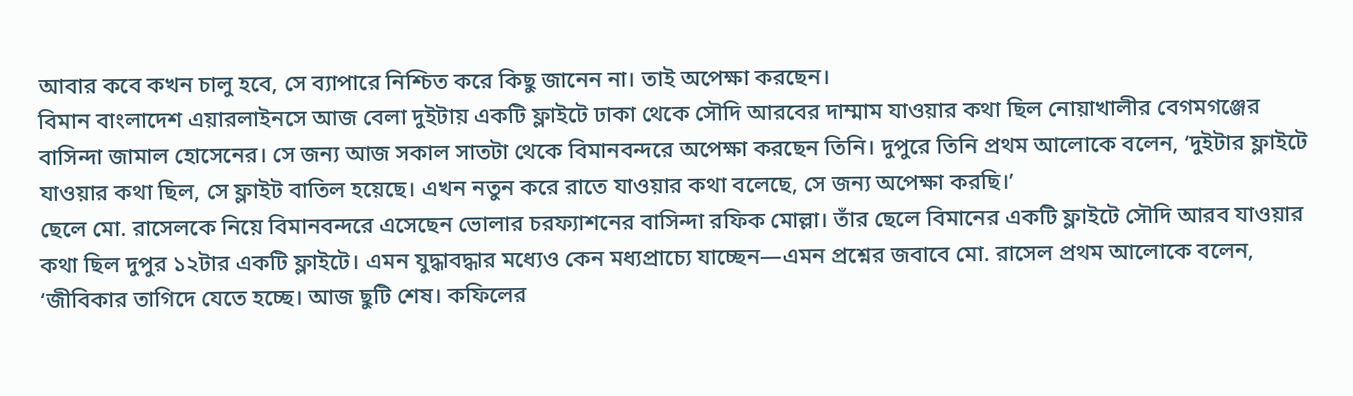আবার কবে কখন চালু হবে, সে ব্যাপারে নিশ্চিত করে কিছু জানেন না। তাই অপেক্ষা করছেন।
বিমান বাংলাদেশ এয়ারলাইনসে আজ বেলা দুইটায় একটি ফ্লাইটে ঢাকা থেকে সৌদি আরবের দাম্মাম যাওয়ার কথা ছিল নোয়াখালীর বেগমগঞ্জের বাসিন্দা জামাল হোসেনের। সে জন্য আজ সকাল সাতটা থেকে বিমানবন্দরে অপেক্ষা করছেন তিনি। দুপুরে তিনি প্রথম আলোকে বলেন, ‘দুইটার ফ্লাইটে যাওয়ার কথা ছিল, সে ফ্লাইট বাতিল হয়েছে। এখন নতুন করে রাতে যাওয়ার কথা বলেছে, সে জন্য অপেক্ষা করছি।’
ছেলে মো. রাসেলকে নিয়ে বিমানবন্দরে এসেছেন ভোলার চরফ্যাশনের বাসিন্দা রফিক মোল্লা। তাঁর ছেলে বিমানের একটি ফ্লাইটে সৌদি আরব যাওয়ার কথা ছিল দুপুর ১২টার একটি ফ্লাইটে। এমন যুদ্ধাবদ্ধার মধ্যেও কেন মধ্যপ্রাচ্যে যাচ্ছেন—এমন প্রশ্নের জবাবে মো. রাসেল প্রথম আলোকে বলেন, ‘জীবিকার তাগিদে যেতে হচ্ছে। আজ ছুটি শেষ। কফিলের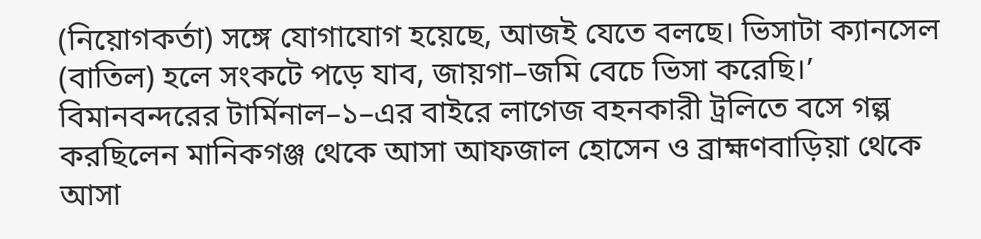(নিয়োগকর্তা) সঙ্গে যোগাযোগ হয়েছে, আজই যেতে বলছে। ভিসাটা ক্যানসেল (বাতিল) হলে সংকটে পড়ে যাব, জায়গা–জমি বেচে ভিসা করেছি।’
বিমানবন্দরের টার্মিনাল–১–এর বাইরে লাগেজ বহনকারী ট্রলিতে বসে গল্প করছিলেন মানিকগঞ্জ থেকে আসা আফজাল হোসেন ও ব্রাহ্মণবাড়িয়া থেকে আসা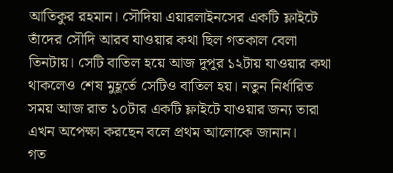আতিকুর রহমান। সৌদিয়া এয়ারলাইনসের একটি ফ্লাইটে তাঁদের সৌদি আরব যাওয়ার কথা ছিল গতকাল বেলা তিনটায়। সেটি বাতিল হয়ে আজ দুপুর ১২টায় যাওয়ার কথা থাকলেও শেষ মুহূর্তে সেটিও বাতিল হয়। নতুন নির্ধারিত সময় আজ রাত ১০টার একটি ফ্লাইটে যাওয়ার জন্য তারা এখন অপেক্ষা করছেন বলে প্রথম আলোকে জানান।
গত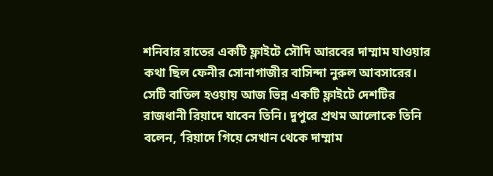শনিবার রাতের একটি ফ্লাইটে সৌদি আরবের দাম্মাম যাওয়ার কথা ছিল ফেনীর সোনাগাজীর বাসিন্দা নুরুল আবসারের। সেটি বাতিল হওয়ায় আজ ভিন্ন একটি ফ্লাইটে দেশটির রাজধানী রিয়াদে যাবেন তিনি। দুপুরে প্রথম আলোকে তিনি বলেন, ‘রিয়াদে গিয়ে সেখান থেকে দাম্মাম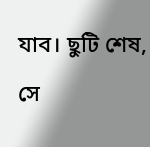যাব। ছুটি শেষ, সে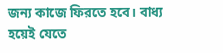জন্য কাজে ফিরতে হবে। বাধ্য হয়েই যেতে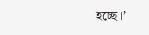হচ্ছে।’